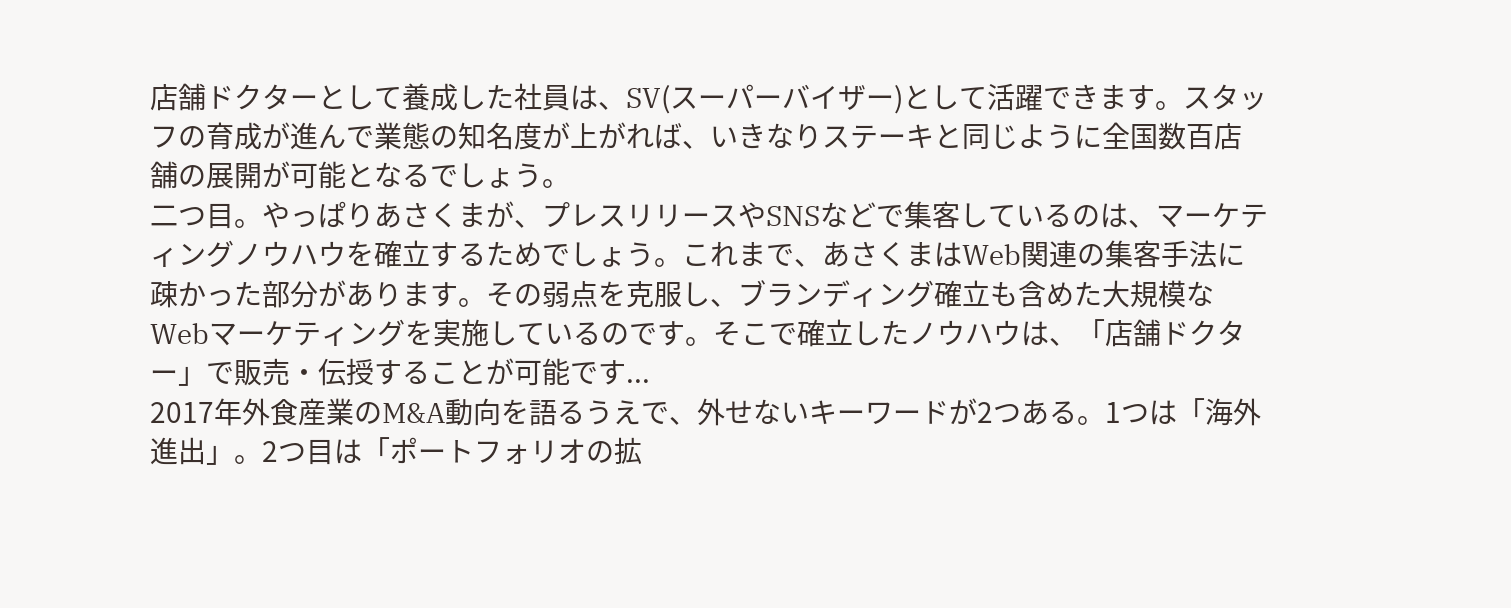店舗ドクターとして養成した社員は、SV(スーパーバイザー)として活躍できます。スタッフの育成が進んで業態の知名度が上がれば、いきなりステーキと同じように全国数百店舗の展開が可能となるでしょう。
二つ目。やっぱりあさくまが、プレスリリースやSNSなどで集客しているのは、マーケティングノウハウを確立するためでしょう。これまで、あさくまはWeb関連の集客手法に疎かった部分があります。その弱点を克服し、ブランディング確立も含めた大規模なWebマーケティングを実施しているのです。そこで確立したノウハウは、「店舗ドクター」で販売・伝授することが可能です...
2017年外食産業のM&A動向を語るうえで、外せないキーワードが2つある。1つは「海外進出」。2つ目は「ポートフォリオの拡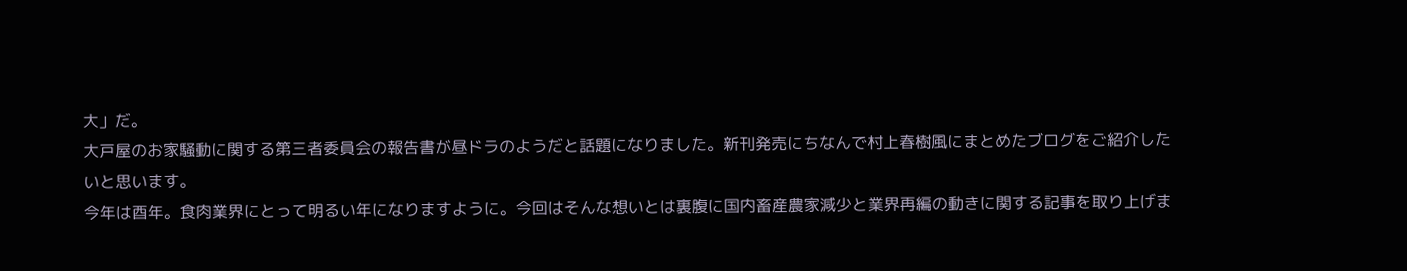大」だ。
大戸屋のお家騒動に関する第三者委員会の報告書が昼ドラのようだと話題になりました。新刊発売にちなんで村上春樹風にまとめたブログをご紹介したいと思います。
今年は酉年。食肉業界にとって明るい年になりますように。今回はそんな想いとは裏腹に国内畜産農家減少と業界再編の動きに関する記事を取り上げま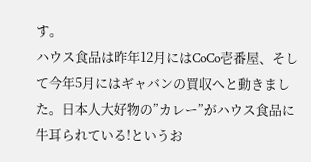す。
ハウス食品は昨年12月にはCoCo壱番屋、そして今年5月にはギャバンの買収へと動きました。日本人大好物の”カレー”がハウス食品に牛耳られている!というお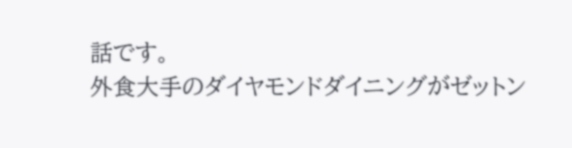話です。
外食大手のダイヤモンドダイニングがゼットン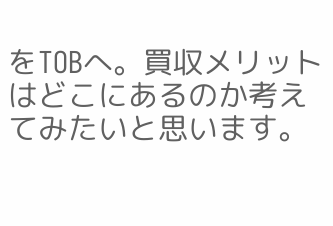をTOBへ。買収メリットはどこにあるのか考えてみたいと思います。